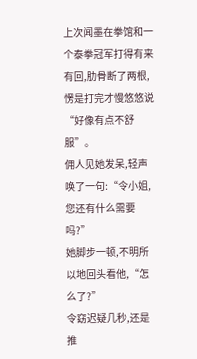上次闻墨在拳馆和一个泰拳冠军打得有来有回,肋骨断了两根,愣是打完才慢悠悠说“好像有点不舒服”。
佣人见她发呆,轻声唤了一句:“令小姐,您还有什么需要吗?”
她脚步一顿,不明所以地回头看他,“怎么了?”
令窈迟疑几秒,还是推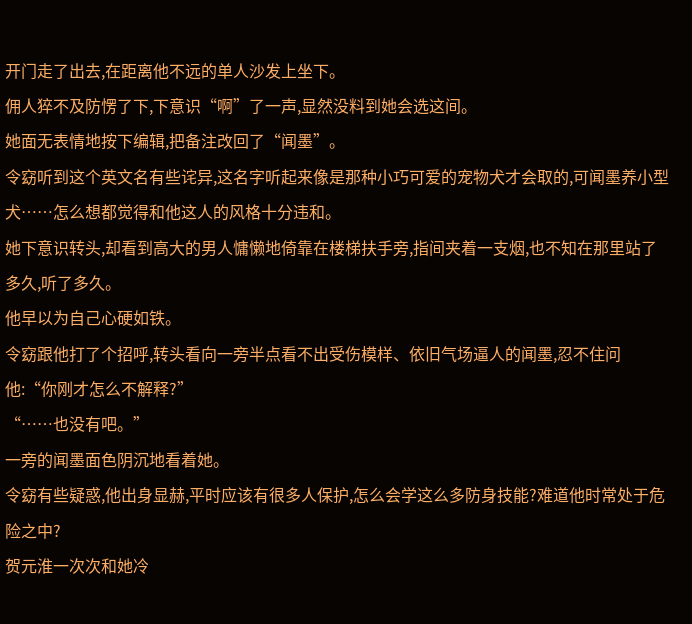开门走了出去,在距离他不远的单人沙发上坐下。
佣人猝不及防愣了下,下意识“啊”了一声,显然没料到她会选这间。
她面无表情地按下编辑,把备注改回了“闻墨”。
令窈听到这个英文名有些诧异,这名字听起来像是那种小巧可爱的宠物犬才会取的,可闻墨养小型犬……怎么想都觉得和他这人的风格十分违和。
她下意识转头,却看到高大的男人慵懒地倚靠在楼梯扶手旁,指间夹着一支烟,也不知在那里站了多久,听了多久。
他早以为自己心硬如铁。
令窈跟他打了个招呼,转头看向一旁半点看不出受伤模样、依旧气场逼人的闻墨,忍不住问他:“你刚才怎么不解释?”
“……也没有吧。”
一旁的闻墨面色阴沉地看着她。
令窈有些疑惑,他出身显赫,平时应该有很多人保护,怎么会学这么多防身技能?难道他时常处于危险之中?
贺元淮一次次和她冷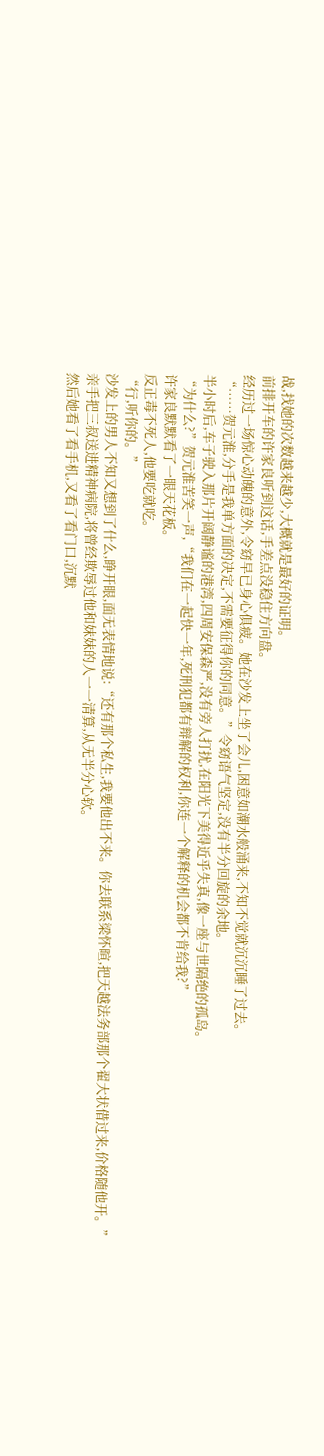战,找她的次数越来越少,大概就是最好的证明。
前排开车的许家良听到这话,手差点没稳住方向盘。
经历过一场惊心动魄的意外,令窈早已身心俱疲。她在沙发上坐了会儿,困意如潮水般涌来,不知不觉就沉沉睡了过去。
“……贺元淮,分手是我单方面的决定,不需要征得你的同意。”令窈语气坚定,没有半分回旋的余地。
半小时后,车子驶入那片开阔静谧的港湾,四周安保森严,没有旁人打扰,在阳光下美得近乎失真,像一座与世隔绝的孤岛。
“为什么?”贺元淮苦笑一声,“我们在一起快一年,死刑犯都有辩解的权利,你连一个解释的机会都不肯给我?”
许家良默默看了一眼天花板。
反正毒不死人,他要吃就吃。
“行,听你的。”
沙发上的男人不知又想到了什么,睁开眼,面无表情地说:“还有那个私生,我要他出不来。你去联系梁怀暄,把天越法务部那个翟大状借过来,价格随他开。”
亲手把三叔送进精神病院,将曾经欺辱过他和妹妹的人一一清算,从无半分心软。
然后她看了看手机,又看了看门口,沉默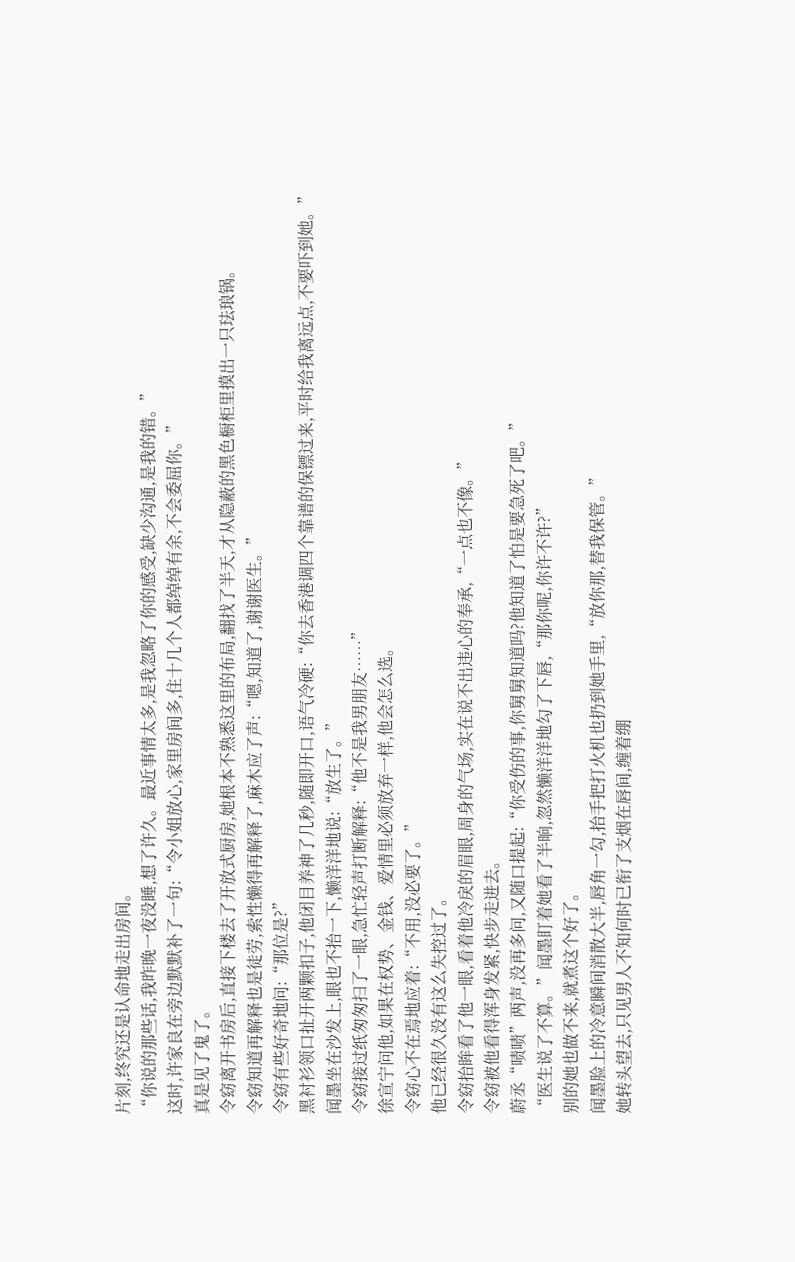片刻,终究还是认命地走出房间。
“你说的那些话,我昨晚一夜没睡,想了许久。最近事情太多,是我忽略了你的感受,缺少沟通,是我的错。”
这时,许家良在旁边默默补了一句:“令小姐放心,家里房间多,住十几个人都绰绰有余,不会委屈你。”
真是见了鬼了。
令窈离开书房后,直接下楼去了开放式厨房,她根本不熟悉这里的布局,翻找了半天,才从隐蔽的黑色橱柜里摸出一只珐琅锅。
令窈知道再解释也是徒劳,索性懒得再解释了,麻木应了声:“嗯,知道了,谢谢医生。”
令窈有些好奇地问:“那位是?”
黑衬衫领口扯开两颗扣子,他闭目养神了几秒,随即开口,语气冷硬:“你去香港调四个靠谱的保镖过来,平时给我离远点,不要吓到她。”
闻墨坐在沙发上,眼也不抬一下,懒洋洋地说:“放生了。”
令窈接过纸匆匆扫了一眼,急忙轻声打断解释:“他不是我男朋友……”
徐宣宁问他,如果在权势、金钱、爱情里必须放弃一样,他会怎么选。
令窈心不在焉地应着:“不用,没必要了。”
他已经很久没有这么失控过了。
令窈抬眸看了他一眼,看着他冷戾的眉眼,周身的气场,实在说不出违心的奉承,“一点也不像。”
令窈被他看得浑身发紧,快步走进去。
蔚丞“啧啧”两声,没再多问,又随口提起:“你受伤的事,你舅舅知道吗?他知道了怕是要急死了吧。”
“医生说了不算。”闻墨盯着她看了半晌,忽然懒洋洋地勾了下唇,“那你呢,你许不许?”
别的她也做不来,就煮这个好了。
闻墨脸上的冷意瞬间消散大半,唇角一勾,抬手把打火机也扔到她手里,“放你那,替我保管。”
她转头望去,只见男人不知何时已衔了支烟在唇间,缠着绷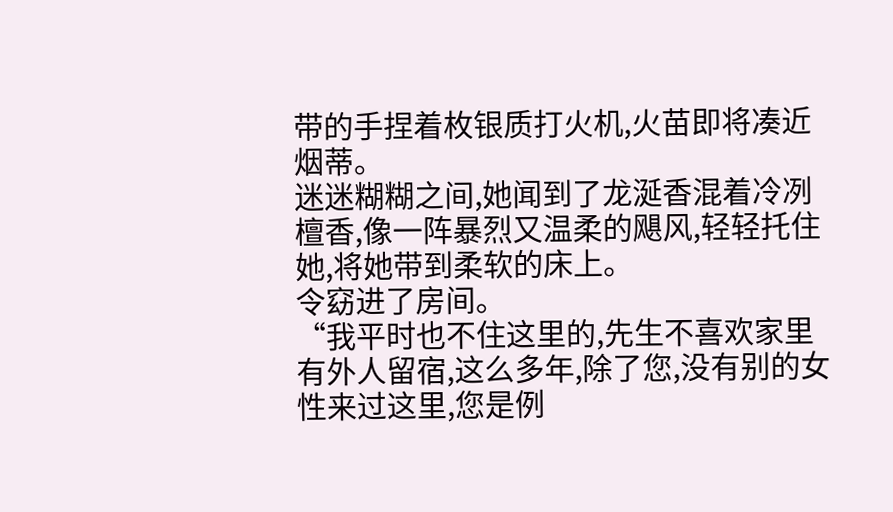带的手捏着枚银质打火机,火苗即将凑近烟蒂。
迷迷糊糊之间,她闻到了龙涎香混着冷冽檀香,像一阵暴烈又温柔的飓风,轻轻托住她,将她带到柔软的床上。
令窈进了房间。
“我平时也不住这里的,先生不喜欢家里有外人留宿,这么多年,除了您,没有别的女性来过这里,您是例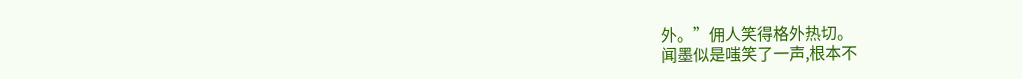外。”佣人笑得格外热切。
闻墨似是嗤笑了一声,根本不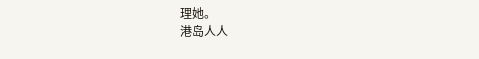理她。
港岛人人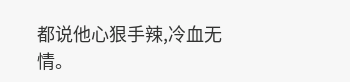都说他心狠手辣,冷血无情。